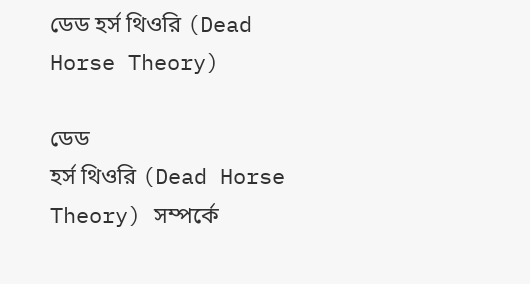ডেড হর্স থিওরি (Dead Horse Theory)

ডেড
হর্স থিওরি (Dead Horse Theory) সম্পর্কে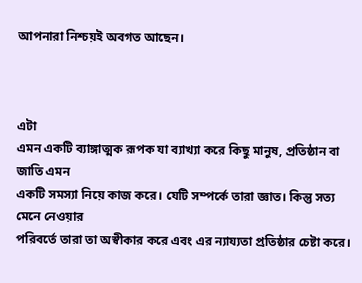আপনারা নিশ্চয়ই অবগত আছেন।



এটা
এমন একটি ব্যাঙ্গাত্মক রূপক যা ব্যাখ্যা করে কিছু মানুষ, প্রতিষ্ঠান বা জাতি এমন
একটি সমস্যা নিয়ে কাজ করে। যেটি সম্পর্কে তারা জ্ঞাত। কিন্তু সত্য মেনে নেওয়ার
পরিবর্তে তারা তা অস্বীকার করে এবং এর ন্যায্যতা প্রতিষ্ঠার চেষ্টা করে।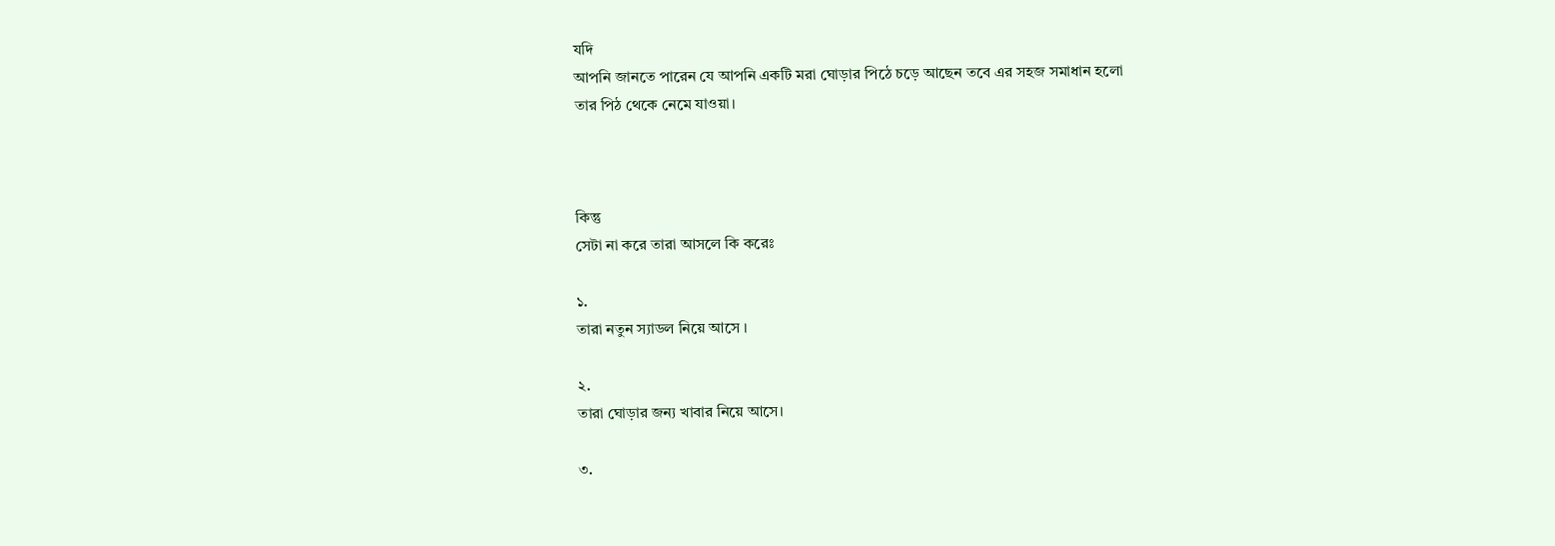যদি
আপনি জানতে পারেন যে আপনি একটি মরা ঘোড়ার পিঠে চড়ে আছেন তবে এর সহজ সমাধান হলো
তার পিঠ থেকে নেমে যাওয়া।



কিন্তু
সেটা না করে তারা আসলে কি করেঃ

১.
তারা নতুন স্যাডল নিয়ে আসে ।

২.
তারা ঘোড়ার জন্য খাবার নিয়ে আসে।

৩.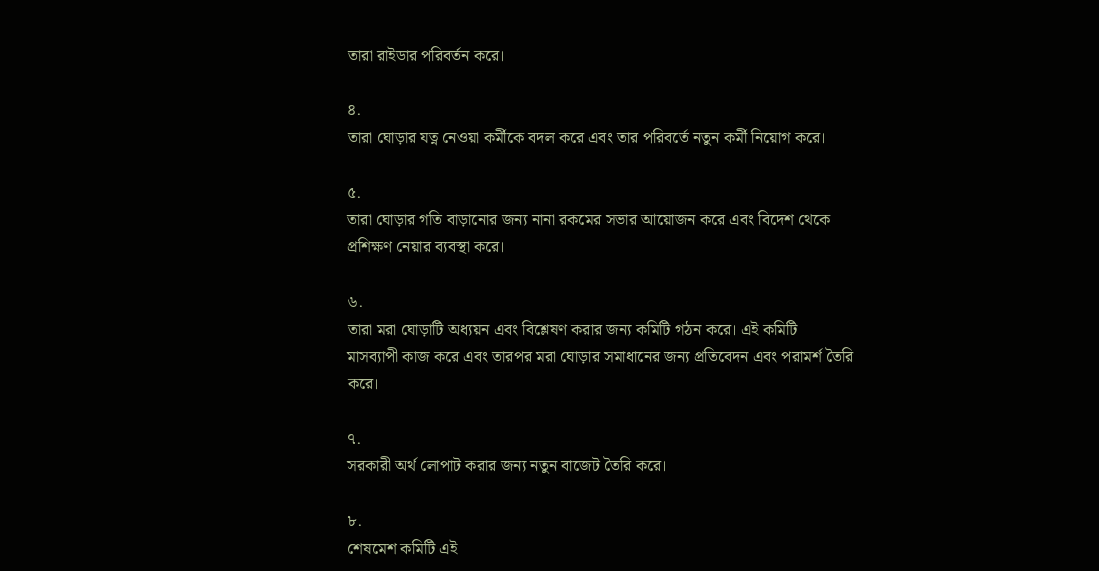তারা রাইডার পরিবর্তন করে।

৪.
তারা ঘোড়ার যত্ন নেওয়া কর্মীকে বদল করে এবং তার পরিবর্তে নতুন কর্মী নিয়োগ করে।

৫.
তারা ঘোড়ার গতি বাড়ানোর জন্য নানা রকমের সভার আয়োজন করে এবং বিদেশ থেকে
প্রশিক্ষণ নেয়ার ব্যবস্থা করে।

৬.
তারা মরা ঘোড়াটি অধ্যয়ন এবং বিশ্লেষণ করার জন্য কমিটি গঠন করে। এই কমিটি
মাসব্যাপী কাজ করে এবং তারপর মরা ঘোড়ার সমাধানের জন্য প্রতিবেদন এবং পরামর্শ তৈরি
করে।

৭.
সরকারী অর্থ লোপাট করার জন্য নতুন বাজেট তৈরি করে।

৮.
শেষমেশ কমিটি এই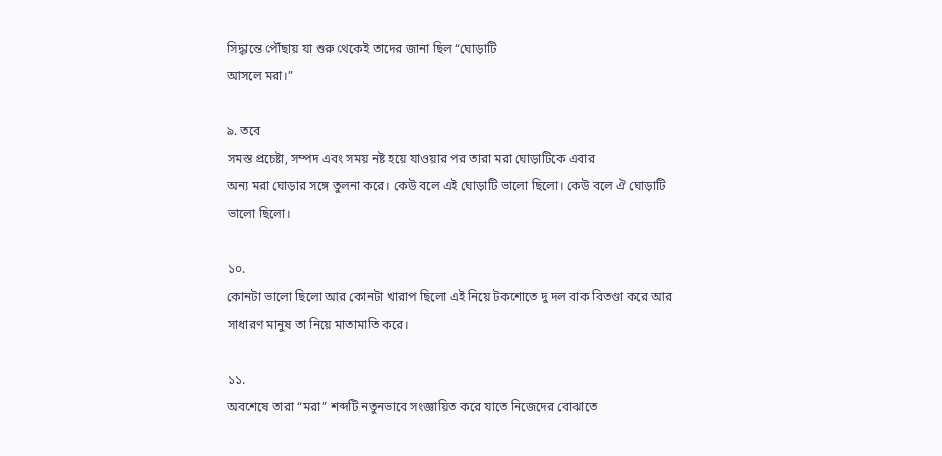সিদ্ধান্তে পৌঁছায় যা শুরু থেকেই তাদের জানা ছিল “ঘোড়াটি
আসলে মরা।”

৯. তবে
সমস্ত প্রচেষ্টা, সম্পদ এবং সময় নষ্ট হয়ে যাওয়ার পর তারা মরা ঘোড়াটিকে এবার
অন্য মরা ঘোড়ার সঙ্গে তুলনা করে। কেউ বলে এই ঘোড়াটি ভালো ছিলো। কেউ বলে ঐ ঘোড়াটি
ভালো ছিলো।

১০.
কোনটা ভালো ছিলো আর কোনটা খারাপ ছিলো এই নিয়ে টকশোতে দু দল বাক বিতণ্ডা করে আর
সাধারণ মানুষ তা নিয়ে মাতামাতি করে।

১১.
অবশেষে তারা “মরা” শব্দটি নতুনভাবে সংজ্ঞায়িত করে যাতে নিজেদের বোঝাতে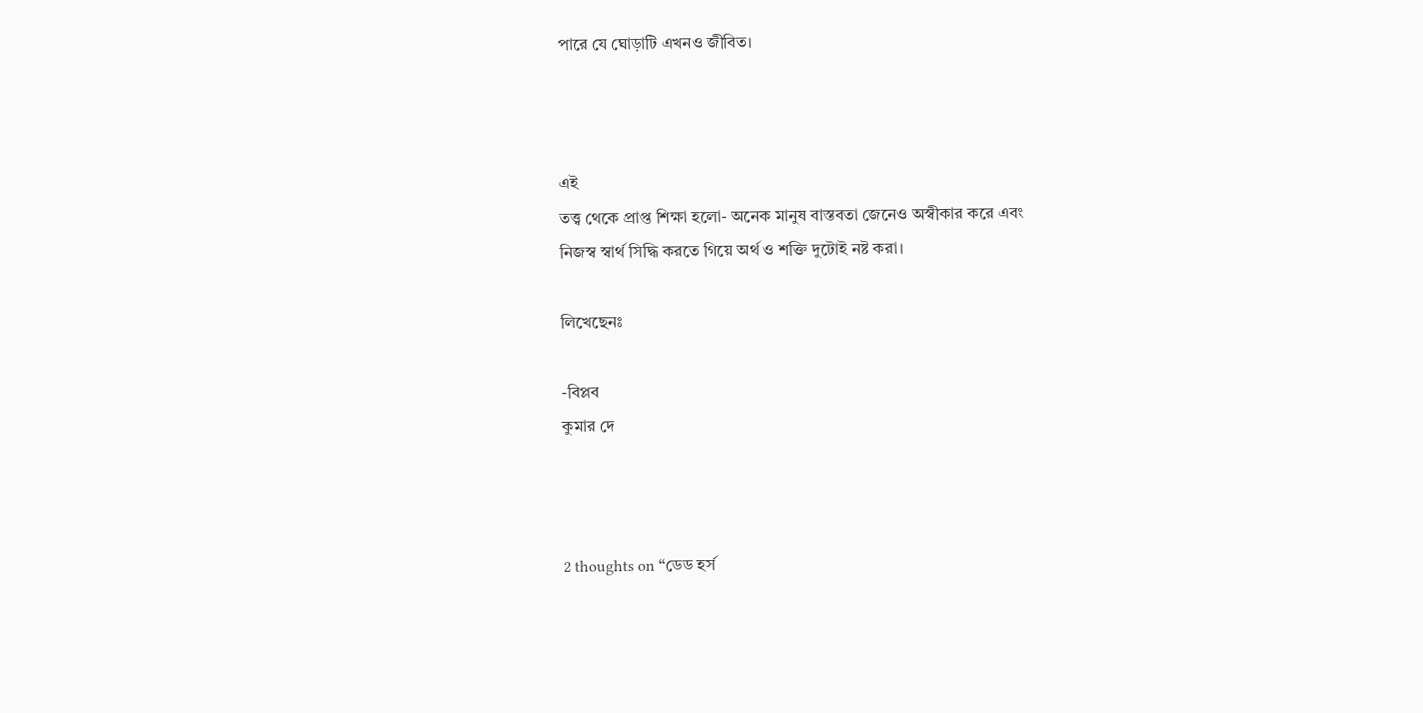পারে যে ঘোড়াটি এখনও জীবিত।



এই
তত্ত্ব থেকে প্রাপ্ত শিক্ষা হলো- অনেক মানুষ বাস্তবতা জেনেও অস্বীকার করে এবং
নিজস্ব স্বার্থ সিদ্ধি করতে গিয়ে অর্থ ও শক্তি দুটোই নষ্ট করা।

লিখেছেনঃ

-বিপ্লব
কুমার দে



2 thoughts on “ডেড হর্স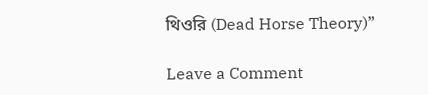থিওরি (Dead Horse Theory)”

Leave a Comment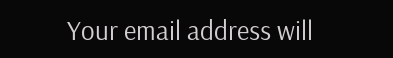Your email address will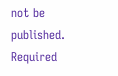not be published. Required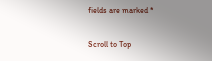fields are marked *

Scroll to Top